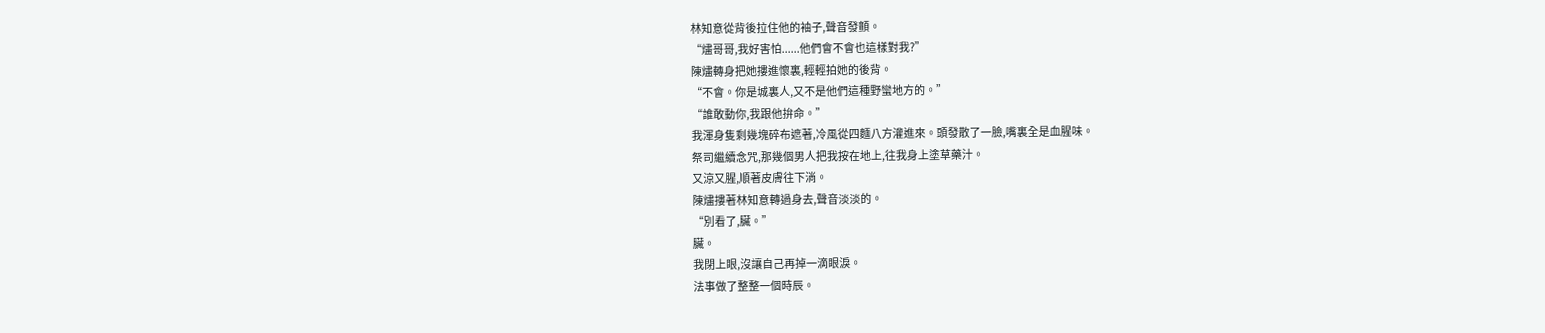林知意從背後拉住他的袖子,聲音發顫。
“燼哥哥,我好害怕......他們會不會也這樣對我?”
陳燼轉身把她摟進懷裏,輕輕拍她的後背。
“不會。你是城裏人,又不是他們這種野蠻地方的。”
“誰敢動你,我跟他拚命。”
我渾身隻剩幾塊碎布遮著,冷風從四麵八方灌進來。頭發散了一臉,嘴裏全是血腥味。
祭司繼續念咒,那幾個男人把我按在地上,往我身上塗草藥汁。
又涼又腥,順著皮膚往下淌。
陳燼摟著林知意轉過身去,聲音淡淡的。
“別看了,臟。”
臟。
我閉上眼,沒讓自己再掉一滴眼淚。
法事做了整整一個時辰。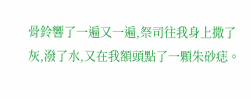骨鈴響了一遍又一遍,祭司往我身上撒了灰,潑了水,又在我額頭點了一顆朱砂痣。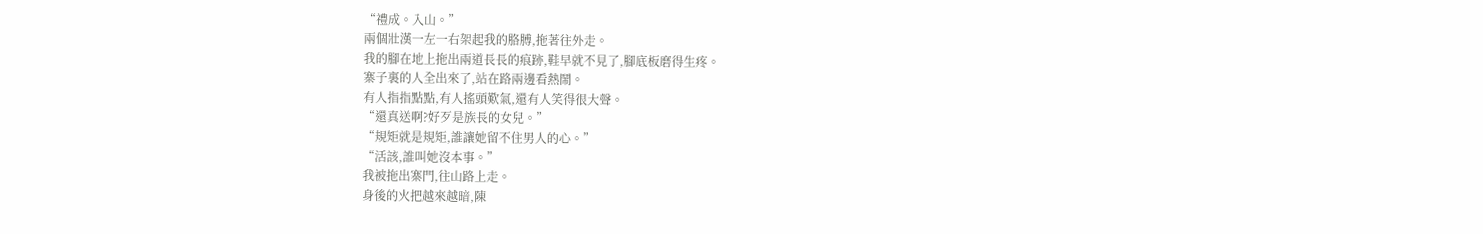“禮成。入山。”
兩個壯漢一左一右架起我的胳膊,拖著往外走。
我的腳在地上拖出兩道長長的痕跡,鞋早就不見了,腳底板磨得生疼。
寨子裏的人全出來了,站在路兩邊看熱鬧。
有人指指點點,有人搖頭歎氣,還有人笑得很大聲。
“還真送啊?好歹是族長的女兒。”
“規矩就是規矩,誰讓她留不住男人的心。”
“活該,誰叫她沒本事。”
我被拖出寨門,往山路上走。
身後的火把越來越暗,陳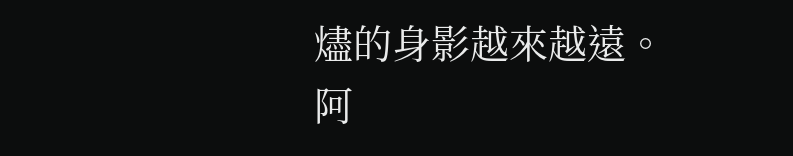燼的身影越來越遠。
阿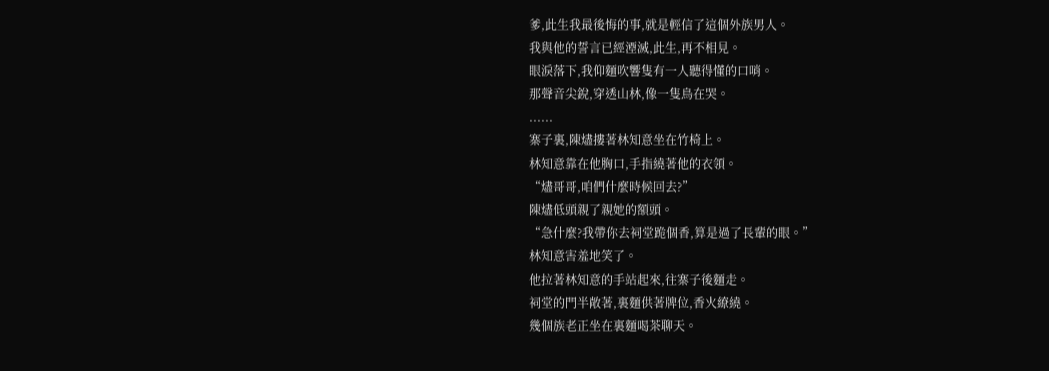爹,此生我最後悔的事,就是輕信了這個外族男人。
我與他的誓言已經湮滅,此生,再不相見。
眼淚落下,我仰麵吹響隻有一人聽得懂的口哨。
那聲音尖銳,穿透山林,像一隻鳥在哭。
......
寨子裏,陳燼摟著林知意坐在竹椅上。
林知意靠在他胸口,手指繞著他的衣領。
“燼哥哥,咱們什麼時候回去?”
陳燼低頭親了親她的額頭。
“急什麼?我帶你去祠堂跪個香,算是過了長輩的眼。”
林知意害羞地笑了。
他拉著林知意的手站起來,往寨子後麵走。
祠堂的門半敞著,裏麵供著牌位,香火繚繞。
幾個族老正坐在裏麵喝茶聊天。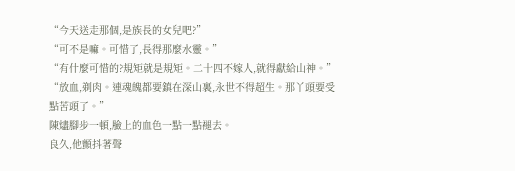“今天送走那個,是族長的女兒吧?”
“可不是嘛。可惜了,長得那麼水靈。”
“有什麼可惜的?規矩就是規矩。二十四不嫁人,就得獻給山神。”
“放血,剃肉。連魂魄都要鎮在深山裏,永世不得超生。那丫頭要受點苦頭了。”
陳燼腳步一頓,臉上的血色一點一點褪去。
良久,他顫抖著聲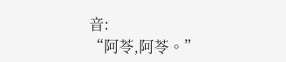音:
“阿苓,阿苓。”